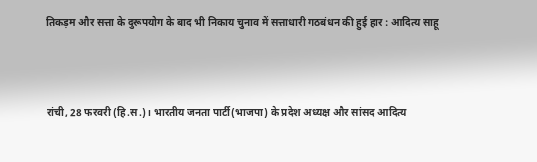तिकड़म और सत्ता के दुरूपयोग के बाद भी निकाय चुनाव में सत्ताधारी गठबंधन की हुई हार : आदित्य साहू




रांची, 28 फरवरी (हि.स.)। भारतीय जनता पार्टी(भाजपा) के प्रदेश अध्यक्ष और सांसद आदित्य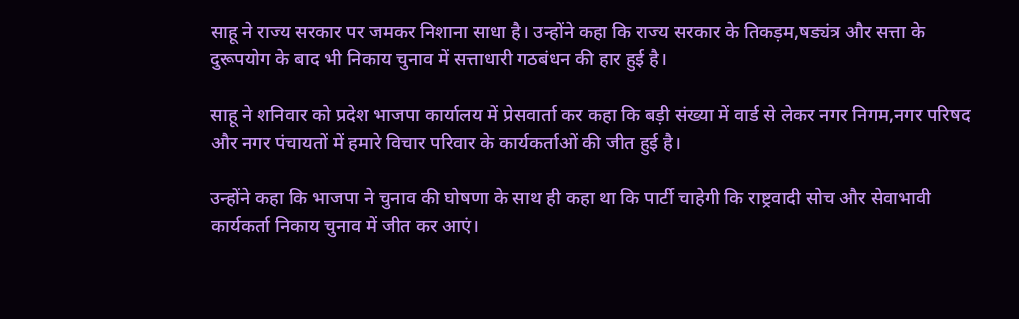साहू ने राज्य सरकार पर जमकर निशाना साधा है। उन्होंने कहा कि राज्य सरकार के तिकड़म,षड्यंत्र और सत्ता के दुरूपयोग के बाद भी निकाय चुनाव में सत्ताधारी गठबंधन की हार हुई है।

साहू ने शनिवार को प्रदेश भाजपा कार्यालय में प्रेसवार्ता कर कहा कि बड़ी संख्या में वार्ड से लेकर नगर निगम,नगर परिषद और नगर पंचायतों में हमारे विचार परिवार के कार्यकर्ताओं की जीत हुई है।

उन्होंने कहा कि भाजपा ने चुनाव की घोषणा के साथ ही कहा था कि पार्टी चाहेगी कि राष्ट्रवादी सोच और सेवाभावी कार्यकर्ता निकाय चुनाव में जीत कर आएं।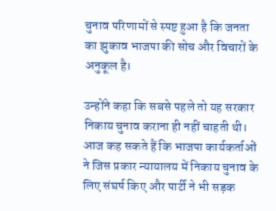चुनाव परिणामों से स्पष्ट हुआ है कि जनता का झुकाव भाजपा की सोच और विचारों के अनुकूल है।

उन्होंने कहा कि सबसे पहले तो यह सरकार निकाय चुनाव कराना ही नहीं चाहती थी। आज कह सकते हैं कि भाजपा कार्यकर्ताओं ने जिस प्रकार न्यायालय में निकाय चुनाव के लिए संघर्ष किए और पार्टी ने भी सड़क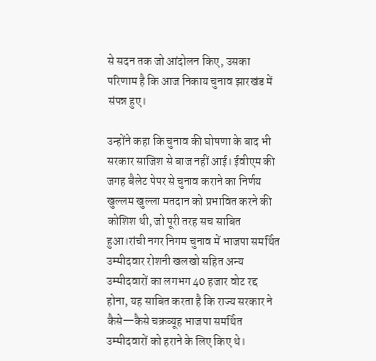से सदन तक जो आंदोलन किए, उसका परिणाम है कि आज निकाय चुनाव झारखंड में संपन्न हुए।

उन्होंने कहा कि चुनाव की घोषणा के बाद भी सरकार साजिश से बाज नहीं आई। ईवीएम की जगह बैलेट पेपर से चुनाव कराने का निर्णय खुल्लम खुल्ला मतदान को प्रभावित करने की कोशिश थी, जो पूरी तरह सच साबित हुआ।रांची नगर निगम चुनाव में भाजपा समर्थित उम्मीदवार रोशनी खलखो सहित अन्य उम्मीदवारों का लगभग 40 हजार वोट रद्द होना, यह साबित करता है कि राज्य सरकार ने कैसे—कैसे चक्रव्यूह भाजपा समर्थित उम्मीदवारों को हराने के लिए किए थे।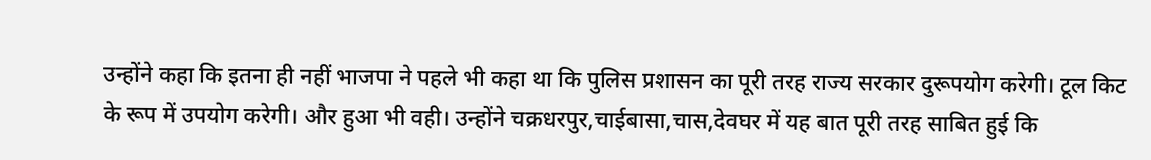उन्होंने कहा कि इतना ही नहीं भाजपा ने पहले भी कहा था कि पुलिस प्रशासन का पूरी तरह राज्य सरकार दुरूपयोग करेगी। टूल किट के रूप में उपयोग करेगी। और हुआ भी वही। उन्होंने चक्रधरपुर,चाईबासा,चास,देवघर में यह बात पूरी तरह साबित हुई कि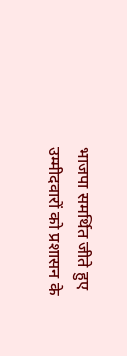भाजपा समर्थित जीते हुए उम्मीदवारों को प्रशासन के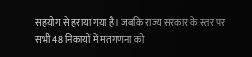सहयोग से हराया गया है। जबकि राज्य सरकार के स्तर पर सभी 48 निकायों में मतगणना को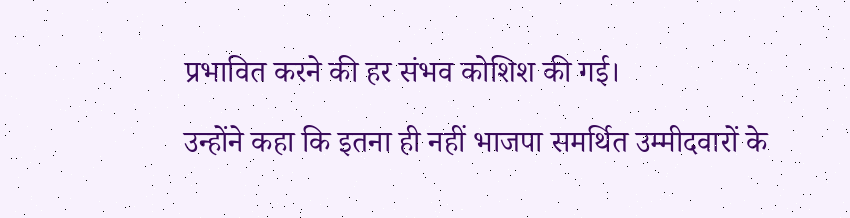प्रभावित करने की हर संभव कोशिश की गई।

उन्होंने कहा कि इतना ही नहीं भाजपा समर्थित उम्मीदवारों के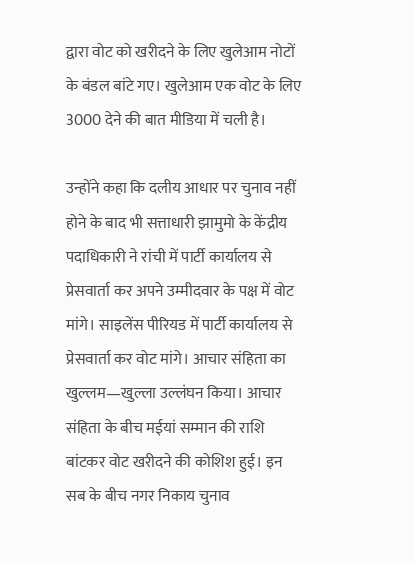द्वारा वोट को खरीदने के लिए खुलेआम नोटों के बंडल बांटे गए। खुलेआम एक वोट के लिए 3000 देने की बात मीडिया में चली है।

उन्होंने कहा कि दलीय आधार पर चुनाव नहीं होने के बाद भी सत्ताधारी झामुमो के केंद्रीय पदाधिकारी ने रांची में पार्टी कार्यालय से प्रेसवार्ता कर अपने उम्मीदवार के पक्ष में वोट मांगे। साइलेंस पीरियड में पार्टी कार्यालय से प्रेसवार्ता कर वोट मांगे। आचार संहिता का खुल्लम—खुल्ला उल्लंघन किया। आचार संहिता के बीच मईयां सम्मान की राशि बांटकर वोट खरीदने की कोशिश हुई। इन सब के बीच नगर निकाय चुनाव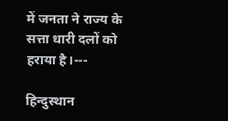में जनता ने राज्य के सत्ता धारी दलों को हराया है।---

हिन्दुस्थान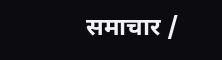समाचार /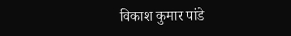विकाश कुमार पांडे